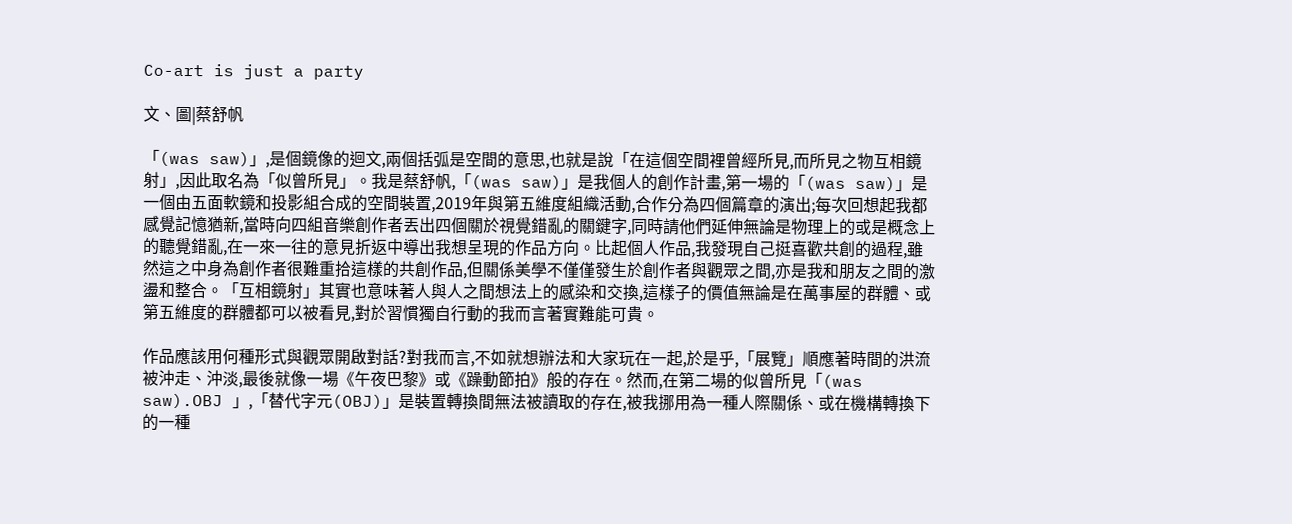Co-art is just a party

文、圖|蔡舒帆

「(was saw)」,是個鏡像的迴文,兩個括弧是空間的意思,也就是說「在這個空間裡曾經所見,而所見之物互相鏡射」,因此取名為「似曾所見」。我是蔡舒帆,「(was saw)」是我個人的創作計畫,第一場的「(was saw)」是一個由五面軟鏡和投影組合成的空間裝置,2019年與第五維度組織活動,合作分為四個篇章的演出;每次回想起我都感覺記憶猶新,當時向四組音樂創作者丟出四個關於視覺錯亂的關鍵字,同時請他們延伸無論是物理上的或是概念上的聽覺錯亂,在一來一往的意見折返中導出我想呈現的作品方向。比起個人作品,我發現自己挺喜歡共創的過程,雖然這之中身為創作者很難重拾這樣的共創作品,但關係美學不僅僅發生於創作者與觀眾之間,亦是我和朋友之間的激盪和整合。「互相鏡射」其實也意味著人與人之間想法上的感染和交換,這樣子的價值無論是在萬事屋的群體、或第五維度的群體都可以被看見,對於習慣獨自行動的我而言著實難能可貴。

作品應該用何種形式與觀眾開啟對話?對我而言,不如就想辦法和大家玩在一起,於是乎,「展覽」順應著時間的洪流被沖走、沖淡,最後就像一場《午夜巴黎》或《躁動節拍》般的存在。然而,在第二場的似曾所見「(was saw).OBJ 」,「替代字元(OBJ)」是裝置轉換間無法被讀取的存在,被我挪用為一種人際關係、或在機構轉換下的一種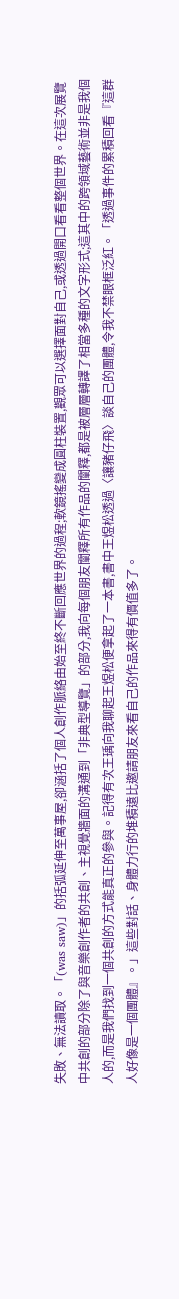失敗、無法讀取。「(was saw)」的括弧延伸至萬事屋,卻涵括了個人創作脈絡由始至終不斷回應世界的過程;軟鏡搖變成圓柱裝置,觀眾可以選擇面對自己,或透過開口看看整個世界。在這次展覽中共創的部分除了與音樂創作者的共創、主視覺牆面的溝通到「非典型導覽」的部分,我向每個朋友闡釋所有作品的闡釋,都是被層層轉譯了相當多種的文字形式;這其中的跨領域藝術並非是我個人的,而是我們找到一個共創的方式能真正的參與。記得有次王瑀向我聊起王煜松便拿起了一本書,書中王煜松透過〈讓豬仔飛〉談自己的團體,令我不禁眼框泛紅。「透過事件的累積回看『這群人好像是一個團體』。」這些對話、身體力行的堆積遠比邀請朋友來看自己的作品來得有價值多了。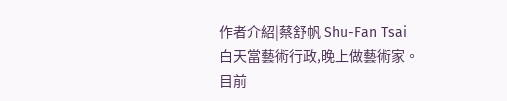作者介紹|蔡舒帆 Shu-Fan Tsai
白天當藝術行政,晚上做藝術家。
目前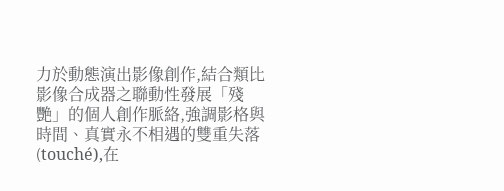力於動態演出影像創作,結合類比影像合成器之聯動性發展「殘艷」的個人創作脈絡,強調影格與時間、真實永不相遇的雙重失落(touché),在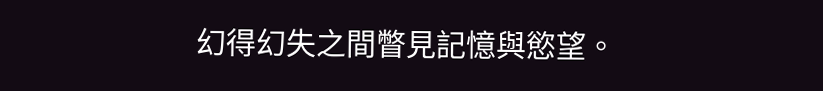幻得幻失之間瞥見記憶與慾望。